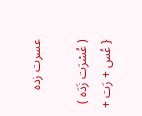عسرت زدہ

( عُسْرَت زَدَہ )
{ عُس + رَت +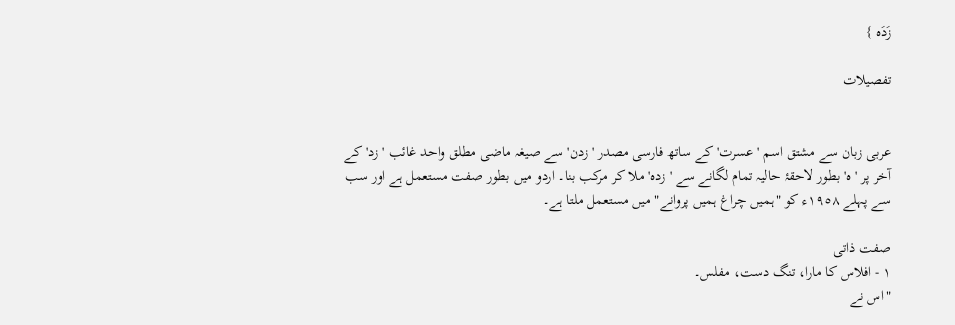زَدَہ }

تفصیلات


عربی زبان سے مشتق اسم 'عسرت' کے ساتھ فارسی مصدر 'زدن' سے صیغہ ماضی مطلق واحد غائب 'زد' کے آخر پر 'ہ' بطور لاحقۂ حالیہ تمام لگانے سے 'زدہ' ملا کر مرکب بنا۔ اردو میں بطور صفت مستعمل ہے اور سب سے پہلے ١٩٥٨ء کو "ہمیں چراغ ہمیں پروانے" میں مستعمل ملتا ہے۔

صفت ذاتی
١ - افلاس کا مارا، تنگ دست، مفلس۔
"اس نے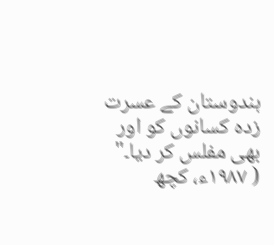ہندوستان کے عسرت زدہ کسانوں کو اور بھی مفلس کر دیا۔"      ( ١٩٨٧ء، کچھ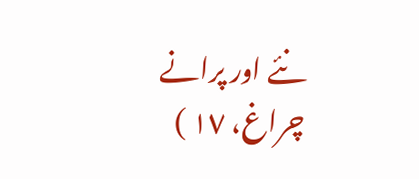نئے اور پرانے چراغ، ١٧ )